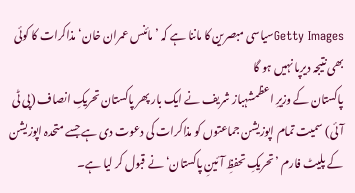Getty Imagesسیاسی مبصرین کا ماننا ہے کہ ’مائنس عمران خان‘ مذاکرات کا کوئی بھی نتیجہ دیرپا نہیں ہو گا
پاکستان کے وزیرِ اعظمشہباز شریف نے ایک بار پھر پاکستان تحریکِ انصاف (پی ٹی آئی) سمیت تمام اپوزیشن جماعتوں کو مذاکرات کی دعوت دی ہے جسے متحدہ اپوزیشن کے پلیٹ فارم ’تحریکِ تحفظِ آئینِ پاکستان‘ نے قبول کر لیا ہے۔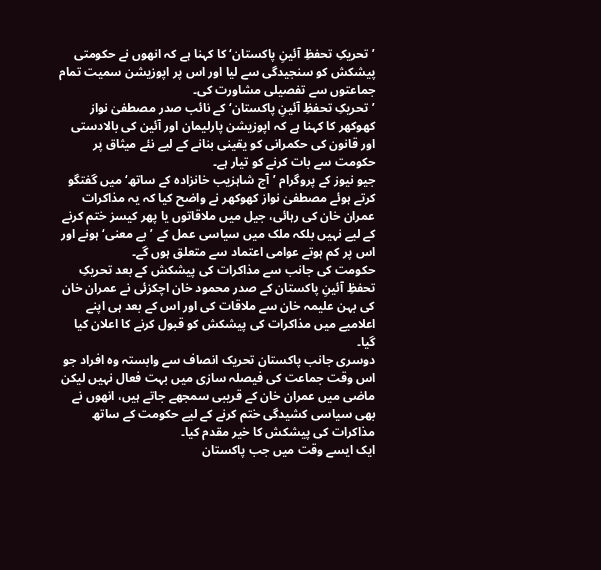’تحریکِ تحفظِ آئینِ پاکستان‘ کا کہنا ہے کہ انھوں نے حکومتی پیشکش کو سنجیدگی سے لیا اور اس پر اپوزیشن سمیت تمام جماعتوں سے تفصیلی مشاورت کی۔
’تحریکِ تحفظِ آئینِ پاکستان‘ کے نائب صدر مصطفیٰ نواز کھوکھر کا کہنا ہے کہ اپوزیشن پارلیمان اور آئین کی بالادستی اور قانون کی حکمرانی کو یقینی بنانے کے لیے نئے میثاق پر حکومت سے بات کرنے کو تیار ہے۔
جیو نیوز کے پروگرام ’آج شاہزیب خانزادہ کے ساتھ‘ میں گفتگو کرتے ہوئے مصطفیٰ نواز کھوکھر نے واضح کیا کہ یہ مذاکرات عمران خان کی رہائی، جیل میں ملاقاتوں یا پھر کیسز ختم کرنے کے لیے نہیں بلکہ ملک میں سیاسی عمل کے ’بے معنی‘ ہونے اور اس پر کم ہوتے عوامی اعتماد سے متعلق ہوں گے۔
حکومت کی جانب سے مذاکرات کی پیشکش کے بعد تحریکِ تحفظِ آئینِ پاکستان کے صدر محمود خان اچکزئی نے عمران خان کی بہن علیمہ خان سے ملاقات کی اور اس کے بعد ہی اپنے اعلامیے میں مذاکرات کی پیشکش کو قبول کرنے کا اعلان کیا گیا۔
دوسری جانب پاکستان تحریک انصاف سے وابستہ وہ افراد جو اس وقت جماعت کی فیصلہ سازی میں بہت فعال نہیں لیکن ماضی میں عمران خان کے قریبی سمجھے جاتے ہیں، انھوں نے بھی سیاسی کشیدگی ختم کرنے کے لیے حکومت کے ساتھ مذاکرات کی پیشکش کا خیر مقدم کیا۔
ایک ایسے وقت میں جب پاکستان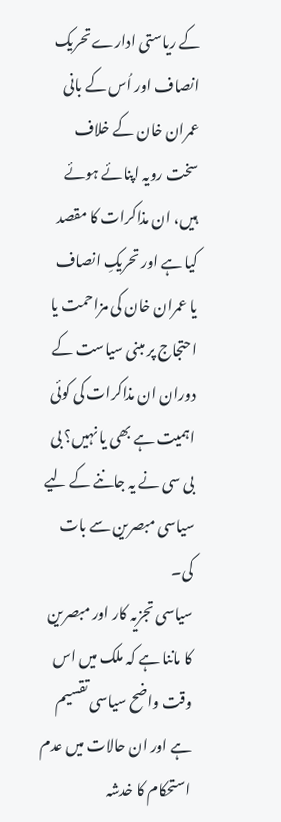کے ریاستی ادارے تحریک انصاف اور اُس کے بانی عمران خان کے خلاف سخت رویہ اپنائے ہوئے ہیں، ان مذاکرات کا مقصد کیا ہے اور تحریکِ انصاف یا عمران خان کی مزاحمت یا احتجاج پر مبنی سیاست کے دوران ان مذاکرات کی کوئی اہمیت ہے بھی یا نہیں؟ بی بی سی نے یہ جاننے کے لیے سیاسی مبصرین سے بات کی۔
سیاسی تجزیہ کار اور مبصرین کا ماننا ہے کہ ملک میں اس وقت واضح سیاسی تقسیم ہے اور ان حالات میں عدم استحکام کا خدشہ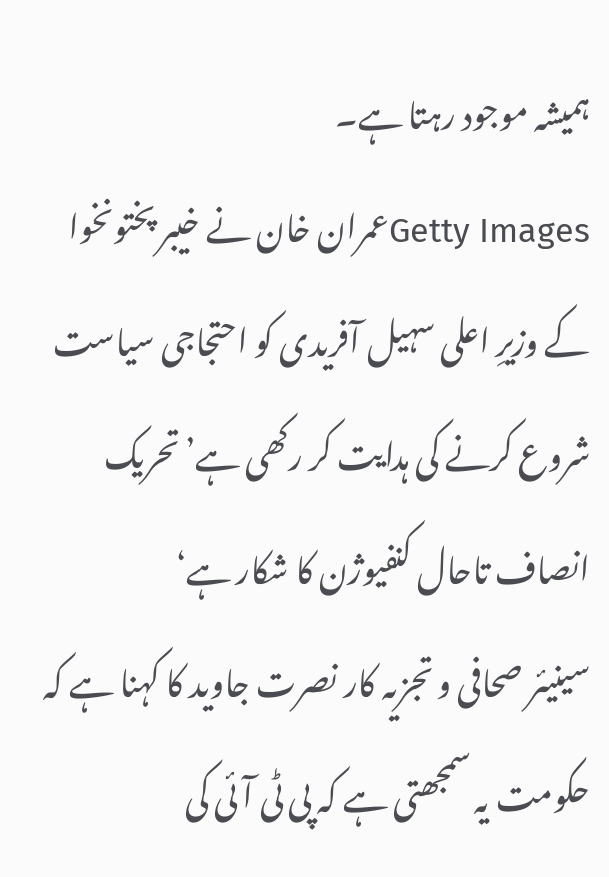ہمیشہ موجود رہتا ہے۔
Getty Imagesعمران خان نے خیبر پختونخوا کے وزیرِ اعلی سہیل آفریدی کو احتجاجی سیاست شروع کرنے کی ہدایت کر رکھی ہے’تحریک انصاف تاحال کنفیوژن کا شکار ہے‘
سینیئر صحافی و تجزیہ کار نصرت جاوید کا کہنا ہے کہ حکومت یہ سمجھتی ہے کہ پی ٹی آئی کی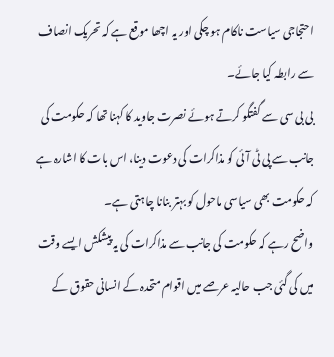احتجاجی سیاست ناکام ہو چکی اور یہ اچھا موقع ہے کہ تحریک انصاف سے رابطہ کیا جائے۔
بی بی سی سے گفتگو کرتے ہوئے نصرت جاوید کا کہنا تھا کہ حکومت کی جانب سے پی ٹی آئی کو مذاکرات کی دعوت دینا، اس بات کا اشارہ ہے کہ حکومت بھی سیاسی ماحول کو بہتر بنانا چاہتی ہے۔
واضح رہے کہ حکومت کی جانب سے مذاکرات کی یہ پیشکش ایسے وقت میں کی گئی جب حالیہ عرصے میں اقوام متحدہ کے انسانی حقوق کے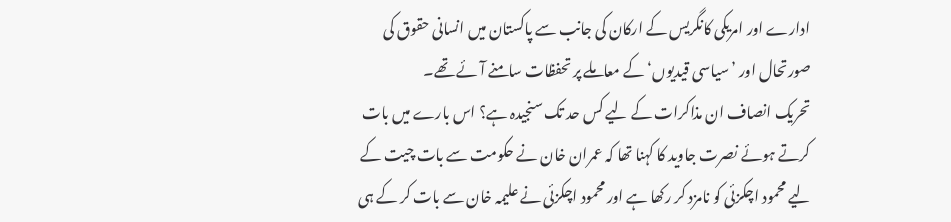ادارے اور امریکی کانگریس کے ارکان کی جانب سے پاکستان میں انسانی حقوق کی صورتحال اور ’سیاسی قیدیوں‘ کے معاملے پر تحفظات سامنے آئے تھے۔
تحریک انصاف ان مذاکرات کے لیے کس حد تک سنجیدہ ہے؟ اس بارے میں بات کرتے ہوئے نصرت جاوید کا کہنا تھا کہ عمران خان نے حکومت سے بات چیت کے لیے محمود اچکزئی کو نامزد کر رکھا ہے اور محمود اچکزئی نے علیمہ خان سے بات کر کے ہی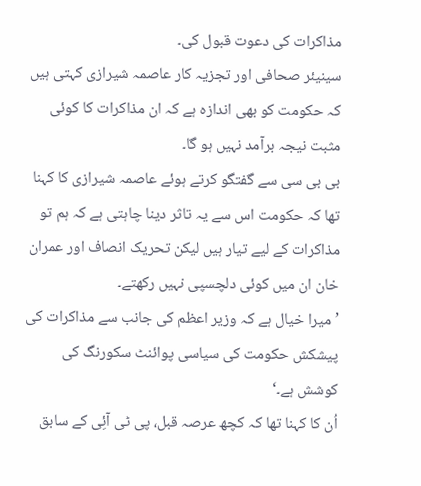مذاکرات کی دعوت قبول کی۔
سینیئر صحافی اور تجزیہ کار عاصمہ شیرازی کہتی ہیں کہ حکومت کو بھی اندازہ ہے کہ ان مذاکرات کا کوئی مثبت نیجہ برآمد نہیں ہو گا۔
بی بی سی سے گفتگو کرتے ہوئے عاصمہ شیرازی کا کہنا تھا کہ حکومت اس سے یہ تاثر دینا چاہتی ہے کہ ہم تو مذاکرات کے لیے تیار ہیں لیکن تحریک انصاف اور عمران خان ان میں کوئی دلچسپی نہیں رکھتے۔
’میرا خیال ہے کہ وزیر اعظم کی جانب سے مذاکرات کی پیشکش حکومت کی سیاسی پوائنٹ سکورنگ کی کوشش ہے۔‘
اُن کا کہنا تھا کہ کچھ عرصہ قبل، پی ٹی آئِی کے سابق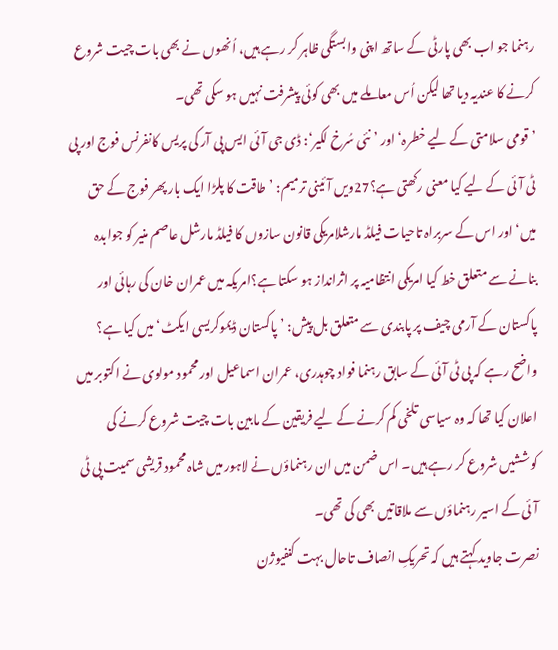رہنما جو اب بھی پارٹی کے ساتھ اپنی وابستگی ظاہر کر رہے ہیں، اُنھوں نے بھی بات چیت شروع کرنے کا عندیہ دیا تھا لیکن اُس معاملے میں بھی کوئی پیشرفت نہیں ہو سکی تھی۔
’قومی سلامتی کے لیے خطرہ‘ اور ’نئی سُرخ لکیر‘: ڈی جی آئی ایس پی آر کی پریس کانفرنس فوج اور پی ٹی آئی کے لیے کیا معنی رکھتی ہے؟27ویں آئینی ترمیم: ’طاقت کا پلڑا ایک بار پھر فوج کے حق میں‘ اور اس کے سربراہ تاحیات فیلڈ مارشلامریکی قانون سازوں کا فیلڈ مارشل عاصم منیر کو جوابدہ بنانے سے متعلق خط کیا امریکی انتظامیہ پر اثرانداز ہو سکتا ہے؟امریکہ میں عمران خان کی رہائی اور پاکستان کے آرمی چیف پر پابندی سے متعلق بل پیش: ’پاکستان ڈیموکریسی ایکٹ‘ میں کیا ہے؟
واضح رہے کہ پی ٹی آئی کے سابق رہنما فواد چوہدری، عمران اسماعیل اور محمود مولوی نے اکتوبر میں اعلان کیا تھا کہ وہ سیاسی تلخی کم کرنے کے لیے فریقین کے مابین بات چیت شروع کرنے کی کوششیں شروع کر رہے ہیں۔ اس ضمن میں ان رہنماؤں نے لاہور میں شاہ محمود قریشی سمیت پی ٹی آئی کے اسیر رہنماؤں سے ملاقاتیں بھی کی تھی۔
نصرت جاوید کہتے ہیں کہ تحریکِ انصاف تاحال بہت کنفیوژن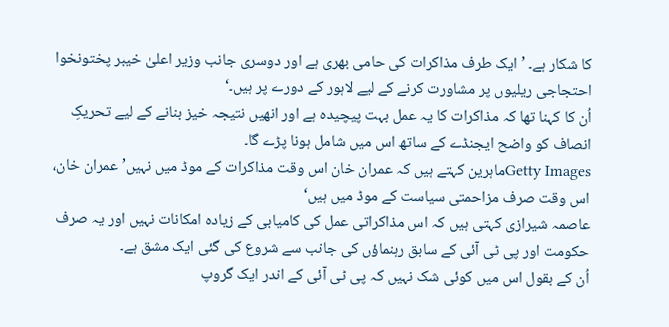کا شکار ہے۔ ’ایک طرف مذاکرات کی حامی بھری ہے اور دوسری جانب وزیر اعلیٰ خیبر پختونخوا احتجاجی ریلیوں پر مشاورت کرنے کے لیے لاہور کے دورے پر ہیں۔‘
اُن کا کہنا تھا کہ مذاکرات کا یہ عمل بہت پیچیدہ ہے اور انھیں نتیجہ خیز بنانے کے لیے تحریکِ انصاف کو واضح ایجنڈے کے ساتھ اس میں شامل ہونا پڑے گا۔
Getty Imagesماہرین کہتے ہیں کہ عمران خان اس وقت مذاکرات کے موڈ میں نہیں’عمران خان، اس وقت صرف مزاحمتی سیاست کے موڈ میں ہیں‘
عاصمہ شیرازی کہتی ہیں کہ اس مذاکراتی عمل کی کامیابی کے زیادہ امکانات نہیں اور یہ صرف حکومت اور پی ٹی آئی کے سابق رہنماؤں کی جانب سے شروع کی گئی ایک مشق ہے۔
اُن کے بقول اس میں کوئی شک نہیں کہ پی ٹی آئی کے اندر ایک گروپ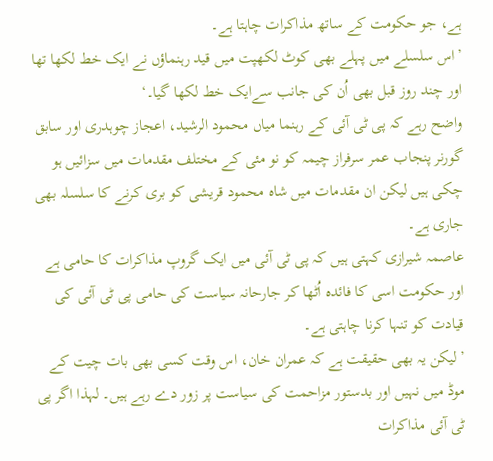ہے، جو حکومت کے ساتھ مذاکرات چاہتا ہے۔
’اس سلسلے میں پہلے بھی کوٹ لکھپت میں قید رہنماؤں نے ایک خط لکھا تھا اور چند روز قبل بھی اُن کی جانب سےایک خط لکھا گیا۔‘
واضح رہے کہ پی ٹی آئی کے رہنما میاں محمود الرشید، اعجاز چوہدری اور سابق گورنر پنجاب عمر سرفراز چیمہ کو نو مئی کے مختلف مقدمات میں سزائیں ہو چکی ہیں لیکن ان مقدمات میں شاہ محمود قریشی کو بری کرنے کا سلسلہ بھی جاری ہے۔
عاصمہ شیرازی کہتی ہیں کہ پی ٹی آئی میں ایک گروپ مذاکرات کا حامی ہے اور حکومت اسی کا فائدہ اُٹھا کر جارحانہ سیاست کی حامی پی ٹی آئی کی قیادت کو تنہا کرنا چاہتی ہے۔
’لیکن یہ بھی حقیقت ہے کہ عمران خان، اس وقت کسی بھی بات چیت کے موڈ میں نہیں اور بدستور مزاحمت کی سیاست پر زور دے رہے ہیں۔ لہذا اگر پی ٹی آئی مذاکرات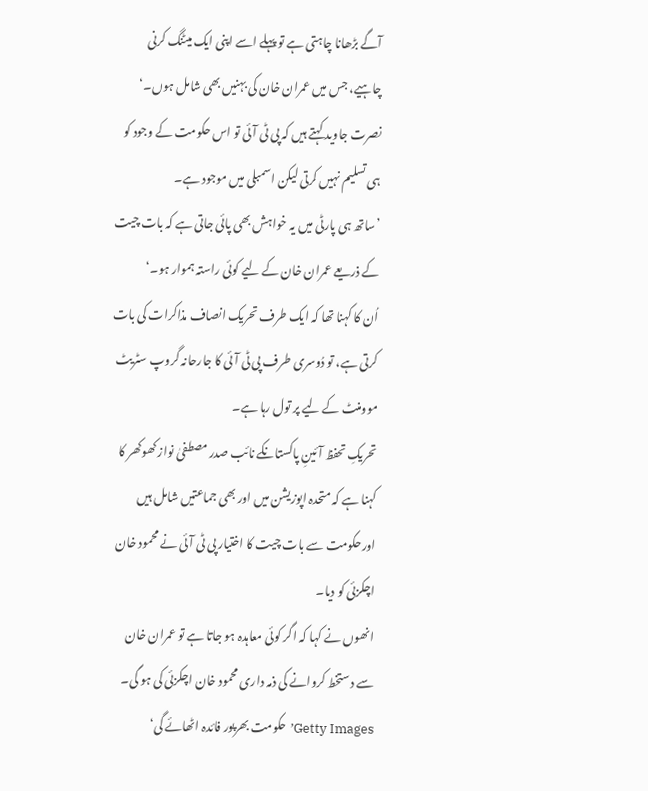آگے بڑھانا چاہتی ہے تو پہلے اسے اپنی ایک میٹنگ کرنی چاہیے، جس میں عمران خان کی بہنیں بھی شامل ہوں۔‘
نصرت جاوید کہتے ہیں کہ پی ٹی آئی تو اس حکومت کے وجود کو ہی تسلیم نہیں کرتی لیکن اسمبلی میں موجود ہے۔
’ساتھ ہی پارٹی میں یہ خواہش بھی پائی جاتی ہے کہ بات چیت کے ذریعے عمران خان کے لیے کوئی راستہ ہموار ہو۔‘
اُن کا کہنا تھا کہ ایک طرف تحریک انصاف مذاکرات کی بات کرتی ہے، تو دُوسری طرف پی ٹی آئی کا جارحانہ گروپ سٹریٹ موومنٹ کے لیے پر تول رہا ہے۔
تحریکِ تحفظ آئینِ پاکستانکے نائب صدر مصطفیٰ نواز کھوکھر کا کہنا ہے کہ متحدہ اپوزیشن میں اور بھی جماعتیں شامل ہیں اورحکومت سے بات چیت کا اختیار پی ٹی آئی نے محمود خان اچکزئی کو دیا۔
انھوں نے کہا کہ اگر کوئی معاہدہ ہو جاتا ہے تو عمران خان سے دستخط کروانے کی ذمہ داری محمود خان اچکزئی کی ہو گی۔
Getty Images’حکومت بھرپور فائدہ اٹھائے گی‘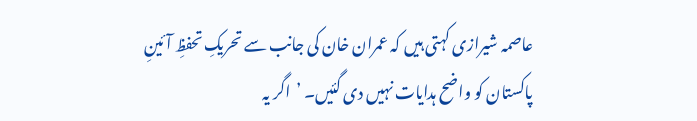عاصمہ شیرازی کہتی ہیں کہ عمران خان کی جانب سے تحریکِ تحفظِ آئینِ پاکستان کو واضح ہدایات نہیں دی گئیں۔ ’اگر یہ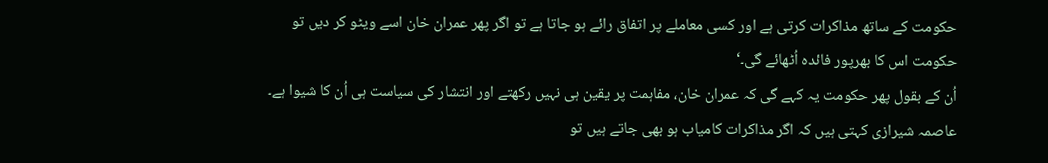حکومت کے ساتھ مذاکرات کرتی ہے اور کسی معاملے پر اتفاق رائے ہو جاتا ہے تو اگر پھر عمران خان اسے ویٹو کر دیں تو حکومت اس کا بھرپور فائدہ اُٹھائے گی۔‘
اُن کے بقول پھر حکومت یہ کہے گی کہ عمران خان، مفاہمت پر یقین ہی نہیں رکھتے اور انتشار کی سیاست ہی اُن کا شیوا ہے۔
عاصمہ شیرازی کہتی ہیں کہ اگر مذاکرات کامیاب ہو بھی جاتے ہیں تو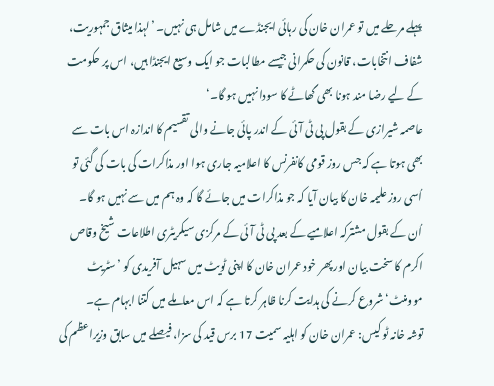پہلے مرحلے میں تو عمران خان کی رہائی ایجنڈے میں شامل ہی نہیں۔ ’لہذا میثاق جمہوریت، شفاف انتخابات، قانون کی حکمرانی جیسے مطالبات جو ایک وسیع ایجنڈا ہیں، اس پر حکومت کے لیے رضا مند ہونا بھی گھاٹے کا سودا نہیں ہو گا۔‘
عاصمہ شیرازی کے بقول پی ٹی آئی کے اندر پائی جانے والی تقسیم کا اندازہ اس بات سے بھی ہوتا ہے کہ جس روز قومی کانفرنس کا اعلامیہ جاری ہوا اور مذاکرات کی بات کی گئی تو اُسی روز علیمہ خان کا بیان آیا کہ جو مذاکرات میں جائے گا کہ وہ ہم میں سے نہیں ہو گا۔
اُن کے بقول مشترکہ اعلامیے کے بعد پی ٹی آئی کے مرکزی سیکریٹری اطلاعات شیخ وقاص اکرم کا سخت بیان اور پھر خود عمران خان کا اپنی ٹویٹ میں سہیل آفریدی کو ’سٹریٹ موومنٹ‘ شروع کرنے کی ہدایت کرنا ظاہر کرتا ہے کہ اس معاملے میں کتنا ابہام ہے۔
توشہ خانہ ٹو کیس: عمران خان کو اہلیہ سمیت 17 برس قید کی سزا، فیصلے میں سابق وزیراعظم کی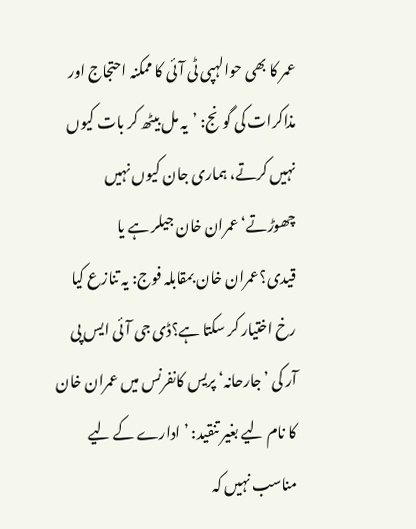عمر کا بھی حوالہپی ٹی آئی کا ممکنہ احتجاج اور مذاکرات کی گونج: ’یہ مل بیٹھ کر بات کیوں نہیں کرتے، ہماری جان کیوں نہیں چھوڑتے‘عمران خان جیلر ہے یا قیدی؟عمران خان بمقابلہ فوج: یہ تنازع کیا رخ اختیار کر سکتا ہے؟ڈی جی آئی ایس پی آر کی ’جارحانہ‘ پریس کانفرنس میں عمران خان کا نام لیے بغیر تنقید: ’ادارے کے لیے مناسب نہیں کہ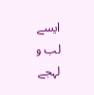ایسے لب و لہجے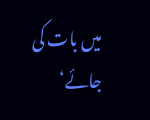میں بات کی جائے‘